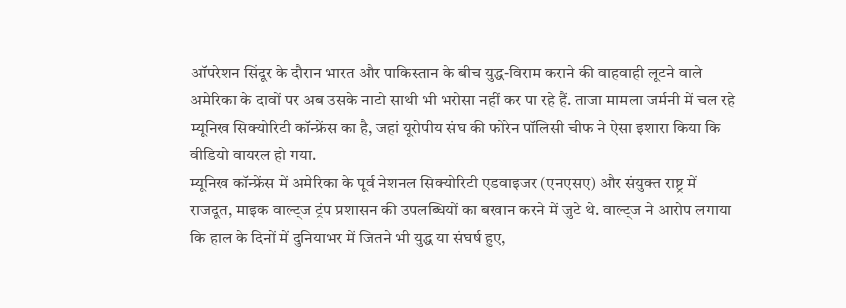ऑपरेशन सिंदूर के दौरान भारत और पाकिस्तान के बीच युद्ध-विराम कराने की वाहवाही लूटने वाले अमेरिका के दावों पर अब उसके नाटो साथी भी भरोसा नहीं कर पा रहे हैं. ताजा मामला जर्मनी में चल रहे म्यूनिख सिक्योरिटी कॉन्फ्रेंस का है, जहां यूरोपीय संघ की फोरेन पॉलिसी चीफ ने ऐसा इशारा किया कि वीडियो वायरल हो गया.
म्यूनिख कॉन्फ्रेंस में अमेरिका के पूर्व नेशनल सिक्योरिटी एडवाइजर (एनएसए) और संयुक्त राष्ट्र में राजदूत, माइक वाल्ट्ज ट्रंप प्रशासन की उपलब्धियों का बखान करने में जुटे थे. वाल्ट्ज ने आरोप लगाया कि हाल के दिनों में दुनियाभर में जितने भी युद्ध या संघर्ष हुए,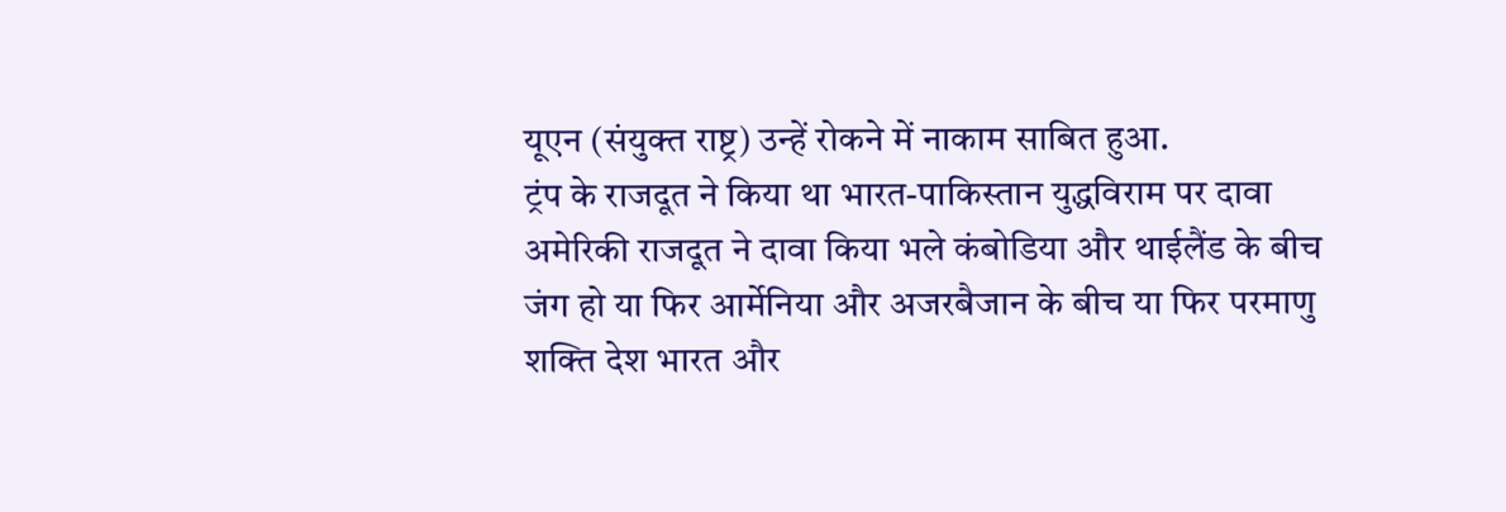यूएन (संयुक्त राष्ट्र) उन्हें रोकने में नाकाम साबित हुआ.
ट्रंप के राजदूत ने किया था भारत-पाकिस्तान युद्धविराम पर दावा
अमेरिकी राजदूत ने दावा किया भले कंबोडिया और थाईलैंड के बीच जंग हो या फिर आर्मेनिया और अजरबैजान के बीच या फिर परमाणु शक्ति देश भारत और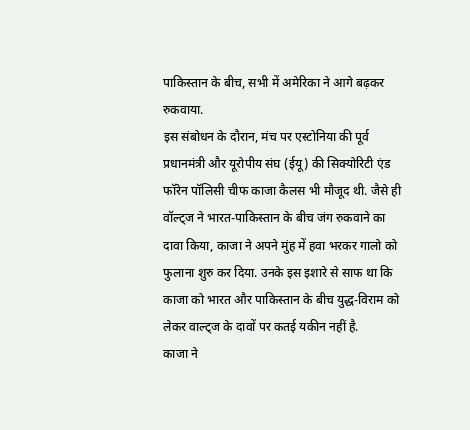पाकिस्तान के बीच, सभी में अमेरिका ने आगे बढ़कर रुकवाया.
इस संबोधन के दौरान, मंच पर एस्टोनिया की पूर्व प्रधानमंत्री और यूरोपीय संघ (ईयू) की सिक्योरिटी एंड फॉरेन पॉलिसी चीफ काजा कैलस भी मौजूद थी. जैसे ही वॉल्ट्ज ने भारत-पाकिस्तान के बीच जंग रुकवाने का दावा किया, काजा ने अपने मुंह में हवा भरकर गालो को फुलाना शुरु कर दिया. उनके इस इशारे से साफ था कि काजा को भारत और पाकिस्तान के बीच युद्ध-विराम को लेकर वाल्ट्ज के दावों पर कतई यकीन नहीं है.
काजा ने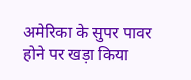अमेरिका के सुपर पावर होने पर खड़ा किया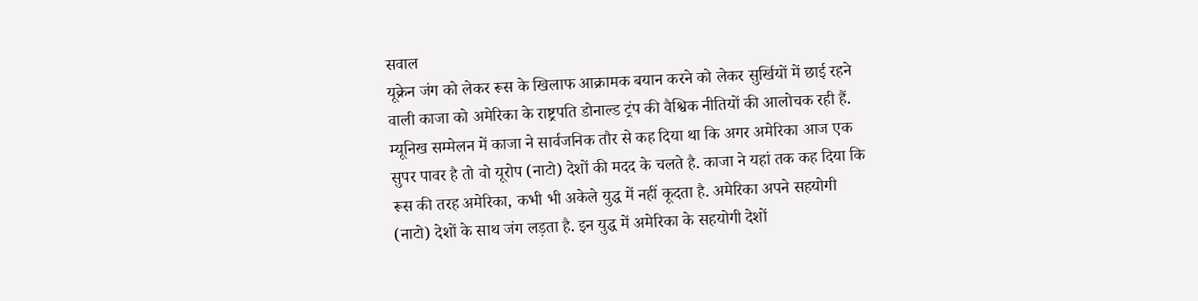सवाल
यूक्रेन जंग को लेकर रूस के खिलाफ आक्रामक बयान करने को लेकर सुर्खियों में छाई रहने वाली काजा को अमेरिका के राष्ट्रपति डोनाल्ड ट्रंप की वैश्विक नीतियों की आलोचक रही हैं. म्यूनिख सम्मेलन में काजा ने सार्वजनिक तौर से कह दिया था कि अगर अमेरिका आज एक सुपर पावर है तो वो यूरोप (नाटो) देशों की मदद के चलते है. काजा ने यहां तक कह दिया कि रूस की तरह अमेरिका, कभी भी अकेले युद्ध में नहीं कूदता है. अमेरिका अपने सहयोगी (नाटो) देशों के साथ जंग लड़ता है. इन युद्ध में अमेरिका के सहयोगी देशों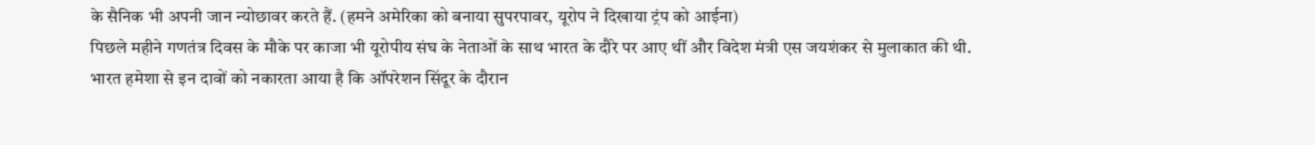के सैनिक भी अपनी जान न्योछावर करते हैं. (हमने अमेरिका को बनाया सुपरपावर, यूरोप ने दिखाया ट्रंप को आईना)
पिछले महीने गणतंत्र दिवस के मौके पर काजा भी यूरोपीय संघ के नेताओं के साथ भारत के दौरे पर आए थीं और विदेश मंत्री एस जयशंकर से मुलाकात की थी.
भारत हमेशा से इन दावों को नकारता आया है कि ऑपरेशन सिंदूर के दौरान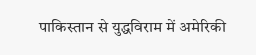पाकिस्तान से युद्धविराम में अमेरिकी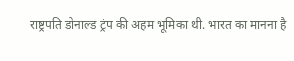राष्ट्रपति डोनाल्ड ट्रंप की अहम भूमिका थी. भारत का मानना है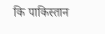कि पाकिस्तान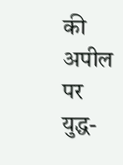की अपील पर युद्ध-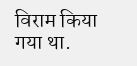विराम किया गया था.